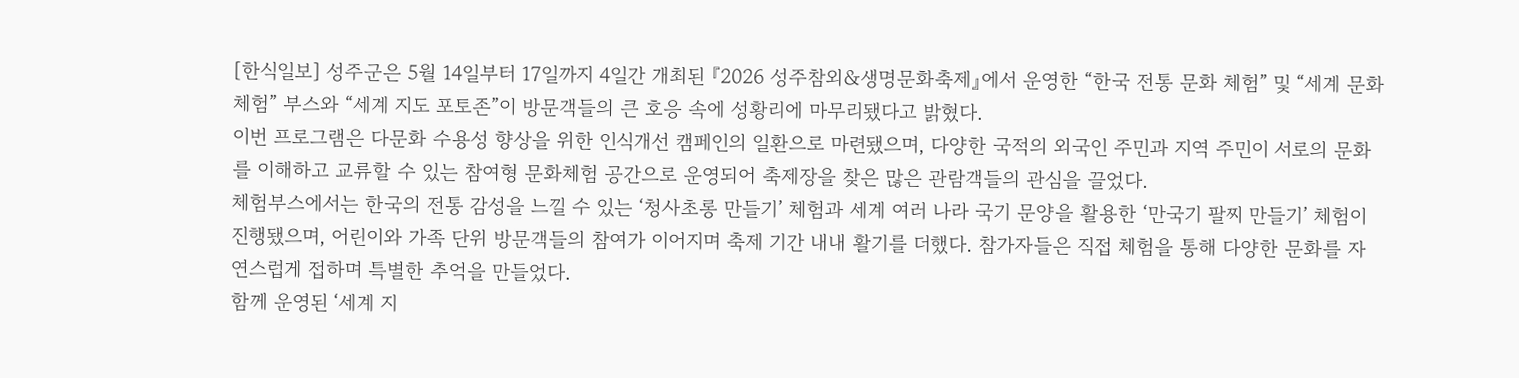[한식일보] 성주군은 5월 14일부터 17일까지 4일간 개최된 『2026 성주참외&생명문화축제』에서 운영한 “한국 전통 문화 체험” 및 “세계 문화 체험” 부스와 “세계 지도 포토존”이 방문객들의 큰 호응 속에 성황리에 마무리됐다고 밝혔다.
이번 프로그램은 다문화 수용성 향상을 위한 인식개선 캠페인의 일환으로 마련됐으며, 다양한 국적의 외국인 주민과 지역 주민이 서로의 문화를 이해하고 교류할 수 있는 참여형 문화체험 공간으로 운영되어 축제장을 찾은 많은 관람객들의 관심을 끌었다.
체험부스에서는 한국의 전통 감성을 느낄 수 있는 ‘청사초롱 만들기’ 체험과 세계 여러 나라 국기 문양을 활용한 ‘만국기 팔찌 만들기’ 체험이 진행됐으며, 어린이와 가족 단위 방문객들의 참여가 이어지며 축제 기간 내내 활기를 더했다. 참가자들은 직접 체험을 통해 다양한 문화를 자연스럽게 접하며 특별한 추억을 만들었다.
함께 운영된 ‘세계 지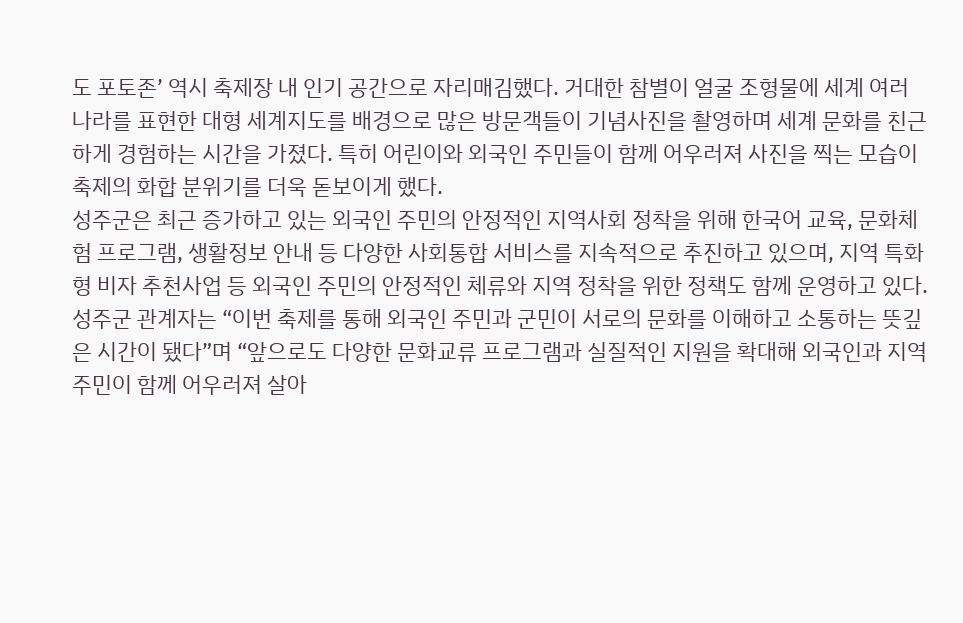도 포토존’ 역시 축제장 내 인기 공간으로 자리매김했다. 거대한 참별이 얼굴 조형물에 세계 여러 나라를 표현한 대형 세계지도를 배경으로 많은 방문객들이 기념사진을 촬영하며 세계 문화를 친근하게 경험하는 시간을 가졌다. 특히 어린이와 외국인 주민들이 함께 어우러져 사진을 찍는 모습이 축제의 화합 분위기를 더욱 돋보이게 했다.
성주군은 최근 증가하고 있는 외국인 주민의 안정적인 지역사회 정착을 위해 한국어 교육, 문화체험 프로그램, 생활정보 안내 등 다양한 사회통합 서비스를 지속적으로 추진하고 있으며, 지역 특화형 비자 추천사업 등 외국인 주민의 안정적인 체류와 지역 정착을 위한 정책도 함께 운영하고 있다.
성주군 관계자는 “이번 축제를 통해 외국인 주민과 군민이 서로의 문화를 이해하고 소통하는 뜻깊은 시간이 됐다”며 “앞으로도 다양한 문화교류 프로그램과 실질적인 지원을 확대해 외국인과 지역주민이 함께 어우러져 살아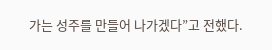가는 성주를 만들어 나가겠다”고 전했다.